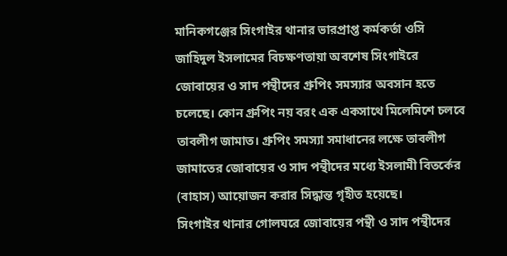মানিকগঞ্জের সিংগাইর থানার ভারপ্রাপ্ত কর্মকর্তা ওসি জাহিদুল ইসলামের বিচক্ষণতায়া অবশেষ সিংগাইরে জোবায়ের ও সাদ পন্থীদের গ্রুপিং সমস্যার অবসান হতে চলেছে। কোন গ্রুপিং নয় বরং এক একসাথে মিলেমিশে চলবে তাবলীগ জামাত। গ্রুপিং সমস্যা সমাধানের লক্ষে তাবলীগ জামাতের জোবায়ের ও সাদ পন্থীদের মধ্যে ইসলামী বিতর্কের (বাহাস) আয়োজন করার সিদ্ধান্ত গৃহীত হয়েছে।
সিংগাইর থানার গোলঘরে জোবায়ের পন্থী ও সাদ পন্থীদের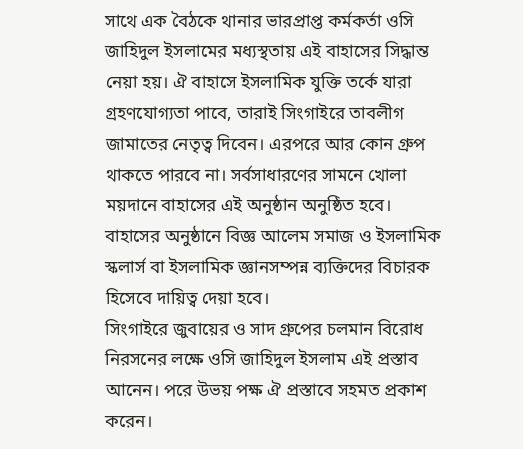সাথে এক বৈঠকে থানার ভারপ্রাপ্ত কর্মকর্তা ওসি জাহিদুল ইসলামের মধ্যস্থতায় এই বাহাসের সিদ্ধান্ত নেয়া হয়। ঐ বাহাসে ইসলামিক যুক্তি তর্কে যারা গ্রহণযোগ্যতা পাবে, তারাই সিংগাইরে তাবলীগ জামাতের নেতৃত্ব দিবেন। এরপরে আর কোন গ্রুপ থাকতে পারবে না। সর্বসাধারণের সামনে খোলা ময়দানে বাহাসের এই অনুষ্ঠান অনুষ্ঠিত হবে। বাহাসের অনুষ্ঠানে বিজ্ঞ আলেম সমাজ ও ইসলামিক স্কলার্স বা ইসলামিক জ্ঞানসম্পন্ন ব্যক্তিদের বিচারক হিসেবে দায়িত্ব দেয়া হবে।
সিংগাইরে জুবায়ের ও সাদ গ্রুপের চলমান বিরোধ নিরসনের লক্ষে ওসি জাহিদুল ইসলাম এই প্রস্তাব আনেন। পরে উভয় পক্ষ ঐ প্রস্তাবে সহমত প্রকাশ করেন।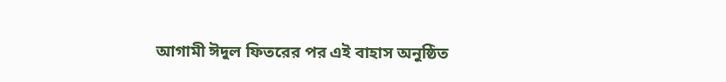আগামী ঈদুল ফিতরের পর এই বাহাস অনুষ্ঠিত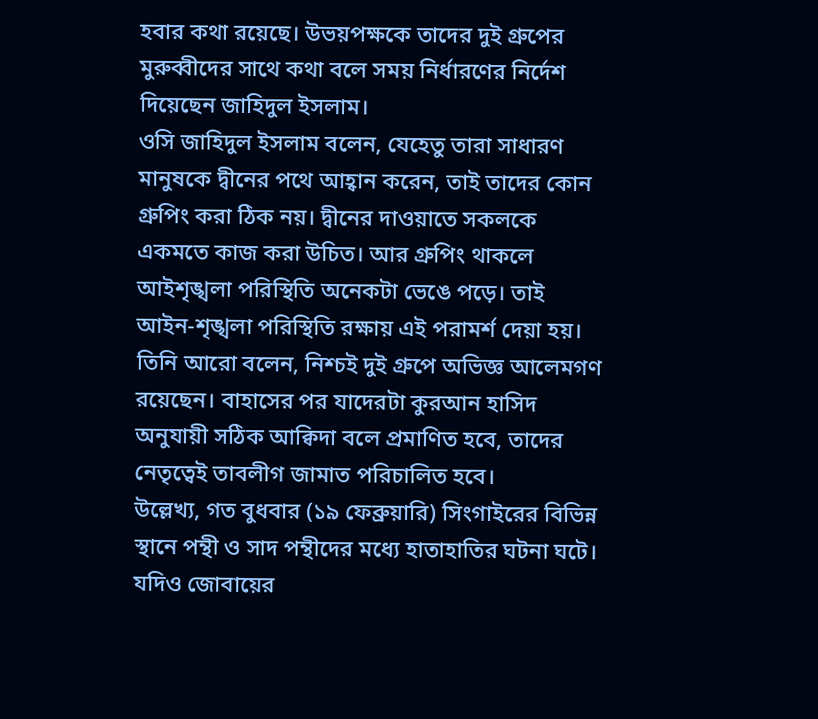হবার কথা রয়েছে। উভয়পক্ষকে তাদের দুই গ্রুপের মুরুব্বীদের সাথে কথা বলে সময় নির্ধারণের নির্দেশ দিয়েছেন জাহিদুল ইসলাম।
ওসি জাহিদুল ইসলাম বলেন, যেহেতু তারা সাধারণ মানুষকে দ্বীনের পথে আহ্বান করেন, তাই তাদের কোন গ্রুপিং করা ঠিক নয়। দ্বীনের দাওয়াতে সকলকে একমতে কাজ করা উচিত। আর গ্রুপিং থাকলে আইশৃঙ্খলা পরিস্থিতি অনেকটা ভেঙে পড়ে। তাই আইন-শৃঙ্খলা পরিস্থিতি রক্ষায় এই পরামর্শ দেয়া হয়।
তিনি আরো বলেন, নিশ্চই দুই গ্রুপে অভিজ্ঞ আলেমগণ রয়েছেন। বাহাসের পর যাদেরটা কুরআন হাসিদ অনুযায়ী সঠিক আক্বিদা বলে প্রমাণিত হবে, তাদের নেতৃত্বেই তাবলীগ জামাত পরিচালিত হবে।
উল্লেখ্য, গত বুধবার (১৯ ফেব্রুয়ারি) সিংগাইরের বিভিন্ন স্থানে পন্থী ও সাদ পন্থীদের মধ্যে হাতাহাতির ঘটনা ঘটে। যদিও জোবায়ের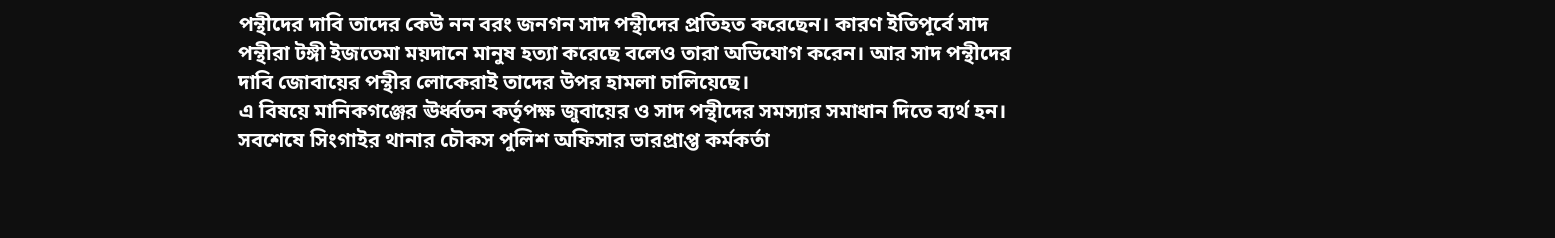পন্থীদের দাবি তাদের কেউ নন বরং জনগন সাদ পন্থীদের প্রতিহত করেছেন। কারণ ইতিপূর্বে সাদ পন্থীরা টঙ্গী ইজতেমা ময়দানে মানুষ হত্যা করেছে বলেও তারা অভিযোগ করেন। আর সাদ পন্থীদের দাবি জোবায়ের পন্থীর লোকেরাই তাদের উপর হামলা চালিয়েছে।
এ বিষয়ে মানিকগঞ্জের ঊর্ধ্বতন কর্তৃপক্ষ জুবায়ের ও সাদ পন্থীদের সমস্যার সমাধান দিতে ব্যর্থ হন। সবশেষে সিংগাইর থানার চৌকস পুলিশ অফিসার ভারপ্রাপ্ত কর্মকর্তা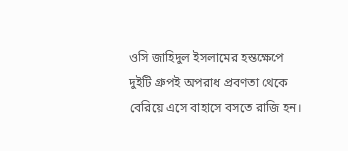ওসি জাহিদুল ইসলামের হস্তক্ষেপে দুইটি গ্রুপই অপরাধ প্রবণতা থেকে বেরিয়ে এসে বাহাসে বসতে রাজি হন।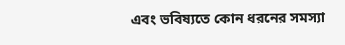এবং ভবিষ্যতে কোন ধরনের সমস্যা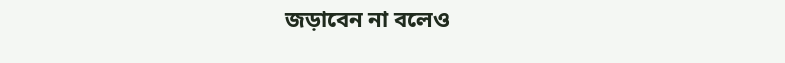জড়াবেন না বলেও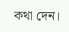কথা দেন।